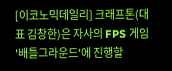[이코노믹데일리] 크래프톤(대표 김창한)은 자사의 FPS 게임 '배틀그라운드'에 진행할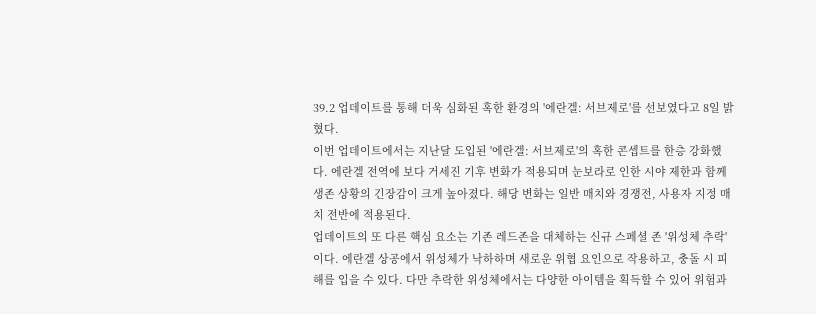39.2 업데이트를 통해 더욱 심화된 혹한 환경의 '에란겔: 서브제로'를 선보였다고 8일 밝혔다.
이번 업데이트에서는 지난달 도입된 '에란겔: 서브제로'의 혹한 콘셉트를 한층 강화했다. 에란겔 전역에 보다 거세진 기후 변화가 적용되며 눈보라로 인한 시야 제한과 함께 생존 상황의 긴장감이 크게 높아졌다. 해당 변화는 일반 매치와 경쟁전, 사용자 지정 매치 전반에 적용된다.
업데이트의 또 다른 핵심 요소는 기존 레드존을 대체하는 신규 스페셜 존 '위성체 추락'이다. 에란겔 상공에서 위성체가 낙하하며 새로운 위협 요인으로 작용하고, 충돌 시 피해를 입을 수 있다. 다만 추락한 위성체에서는 다양한 아이템을 획득할 수 있어 위험과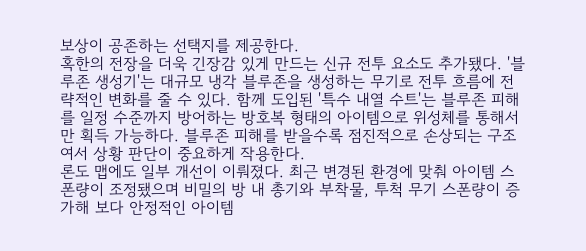보상이 공존하는 선택지를 제공한다.
혹한의 전장을 더욱 긴장감 있게 만드는 신규 전투 요소도 추가됐다. '블루존 생성기'는 대규모 냉각 블루존을 생성하는 무기로 전투 흐름에 전략적인 변화를 줄 수 있다. 함께 도입된 '특수 내열 수트'는 블루존 피해를 일정 수준까지 방어하는 방호복 형태의 아이템으로 위성체를 통해서만 획득 가능하다. 블루존 피해를 받을수록 점진적으로 손상되는 구조여서 상황 판단이 중요하게 작용한다.
론도 맵에도 일부 개선이 이뤄졌다. 최근 변경된 환경에 맞춰 아이템 스폰량이 조정됐으며 비밀의 방 내 총기와 부착물, 투척 무기 스폰량이 증가해 보다 안정적인 아이템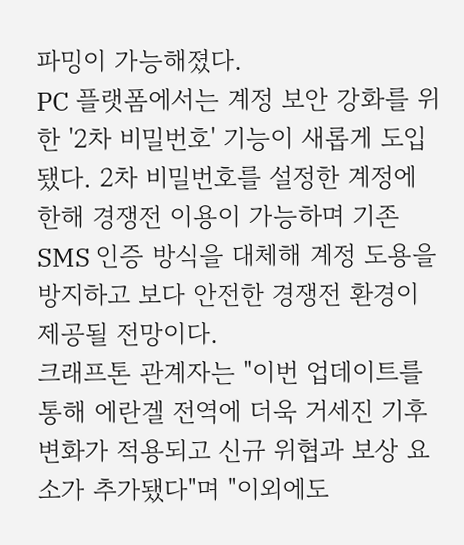파밍이 가능해졌다.
PC 플랫폼에서는 계정 보안 강화를 위한 '2차 비밀번호' 기능이 새롭게 도입됐다. 2차 비밀번호를 설정한 계정에 한해 경쟁전 이용이 가능하며 기존 SMS 인증 방식을 대체해 계정 도용을 방지하고 보다 안전한 경쟁전 환경이 제공될 전망이다.
크래프톤 관계자는 "이번 업데이트를 통해 에란겔 전역에 더욱 거세진 기후 변화가 적용되고 신규 위협과 보상 요소가 추가됐다"며 "이외에도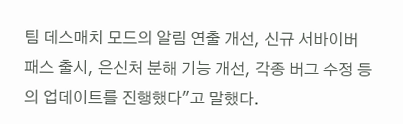팀 데스매치 모드의 알림 연출 개선, 신규 서바이버 패스 출시, 은신처 분해 기능 개선, 각종 버그 수정 등의 업데이트를 진행했다"고 말했다.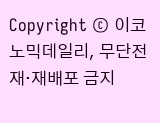Copyright © 이코노믹데일리, 무단전재·재배포 금지